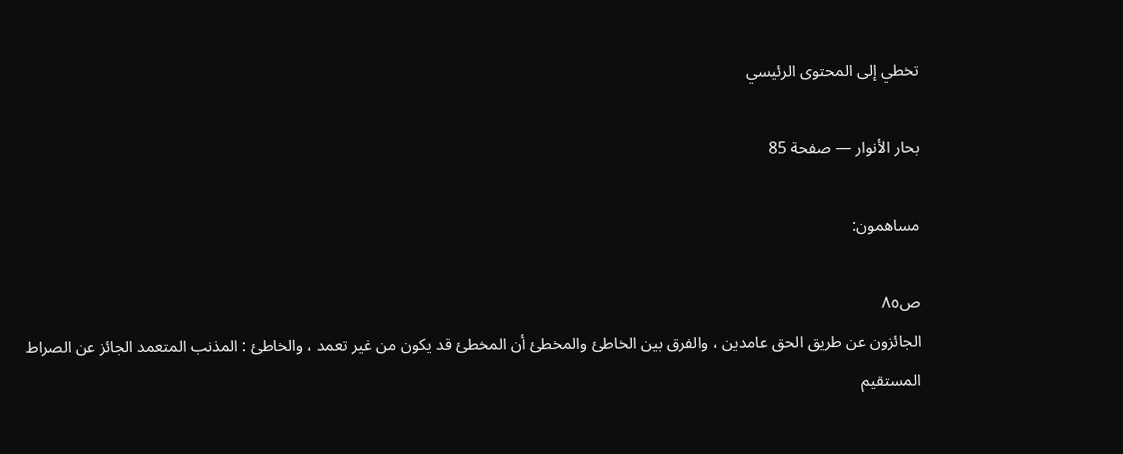تخطي إلى المحتوى الرئيسي

بحار الأنوار — صفحة 85

مساهمون:

ص٨٥
الجائزون عن طريق الحق عامدين ، والفرق بين الخاطئ والمخطئ أن المخطئ قد يكون من غير تعمد ، والخاطئ : المذنب المتعمد الجائز عن الصراط المستقيم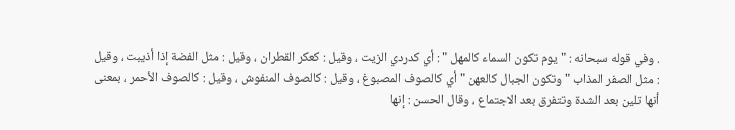. وفي قوله سبحانه : " يوم تكون السماء كالمهل " : أي كدردي الزيت ، وقيل : كعكر القطران ، وقيل : مثل الفضة إذا أذيبت ، وقيل : مثل الصفر المذاب " وتكون الجبال كالعهن " أي كالصوف المصبوغ ، وقيل : كالصوف المنفوش ، وقيل : كالصوف الأحمر ، بمعنى أنها تلين بعد الشدة وتتفرق بعد الاجتماع ، وقال الحسن : إنها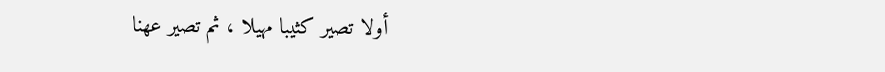أولا تصير كثيبا مهيلا ، ثم تصير عهنا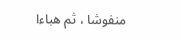منفوشا ، ثم هباءا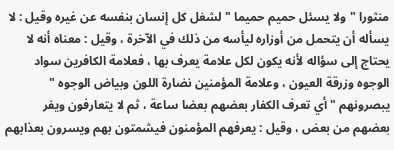منثورا " ولا يسئل حميم حميما " لشغل كل إنسان بنفسه عن غيره وقيل : لا يسأله أن يتحمل من أوزاره ليأسه من ذلك في الآخرة ، وقيل : معناه أنه لا يحتاج إلى سؤاله لأنه يكون لكل علامة يعرف بها ، فعلامة الكافرين سواد الوجوه وزرقة العيون ، وعلامة المؤمنين نضارة اللون وبياض الوجوه " يبصرونهم " أي تعرف الكفار بعضهم بعضا ساعة ، ثم لا يتعارفون ويفر بعضهم من بعض ، وقيل : يعرفهم المؤمنون فيشمتون بهم ويسرون بعذابهم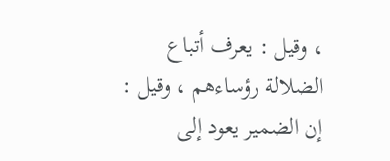، وقيل : يعرف أتباع الضلالة رؤساءهم ، وقيل : إن الضمير يعود إلى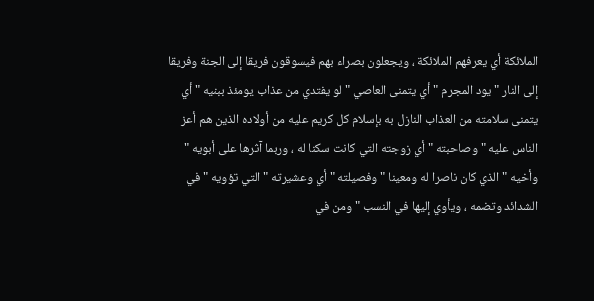الملائكة أي يعرفهم الملائكة ، ويجعلون بصراء بهم فيسوقون فريقا إلى الجنة وفريقا إلى النار " يود المجرم " أي يتمنى العاصي " لو يفتدي من عذاب يومئذ ببنيه " أي يتمنى سلامته من العذاب النازل به بإسلام كل كريم عليه من أولاده الذين هم أعز الناس عليه " وصاحبته " أي زوجته التي كانت سكنا له ، وربما آثرها على أبويه " وأخيه " الذي كان ناصرا له ومعينا " وفصيلته " أي وعشيرته " التي تؤويه " في الشدائد وتضمه ، ويأوي إليها في النسب " ومن في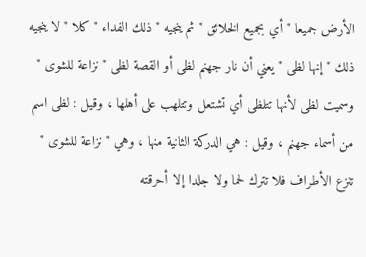الأرض جميعا " أي بجميع الخلائق " ثم ينجيه " ذلك الفداء " كلا " لا ينجيه ذلك " إنها لظى " يعني أن نار جهنم لظى أو القصة لظى " نزاعة للشوى " وسميت لظى لأنها تتلظى أي تشتعل وتتلهب على أهلها ، وقيل : لظى اسم من أسماء جهنم ، وقيل : هي الدركة الثانية منها ، وهي " نزاعة للشوى " تنزع الأطراف فلا تترك لحما ولا جلدا إلا أحرقته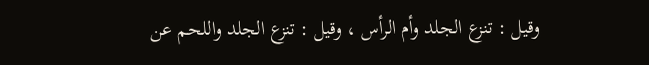وقيل : تنزع الجلد وأم الرأس ، وقيل : تنزع الجلد واللحم عن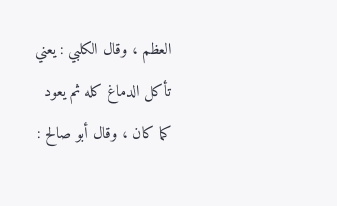العظم ، وقال الكلبي : يعني تأكل الدماغ كله ثم يعود كما كان ، وقال أبو صالح :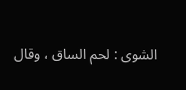الشوى : لحم الساق ، وقال